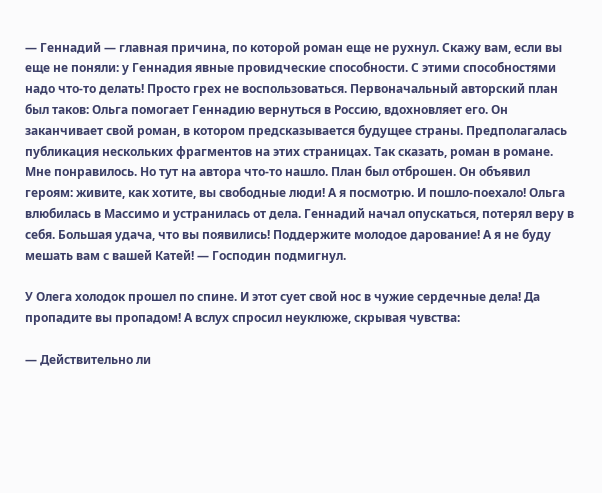— Геннадий — главная причина, по которой роман еще не рухнул. Скажу вам, если вы еще не поняли: у Геннадия явные провидческие способности. С этими способностями надо что-то делать! Просто грех не воспользоваться. Первоначальный авторский план был таков: Ольга помогает Геннадию вернуться в Россию, вдохновляет его. Он заканчивает свой роман, в котором предсказывается будущее страны. Предполагалась публикация нескольких фрагментов на этих страницах. Так сказать, роман в романе. Мне понравилось. Но тут на автора что-то нашло. План был отброшен. Он объявил героям: живите, как хотите, вы свободные люди! А я посмотрю. И пошло-поехало! Ольга влюбилась в Массимо и устранилась от дела. Геннадий начал опускаться, потерял веру в себя. Большая удача, что вы появились! Поддержите молодое дарование! А я не буду мешать вам с вашей Катей! — Господин подмигнул.

У Олега холодок прошел по спине. И этот сует свой нос в чужие сердечные дела! Да пропадите вы пропадом! А вслух спросил неуклюже, скрывая чувства:

— Действительно ли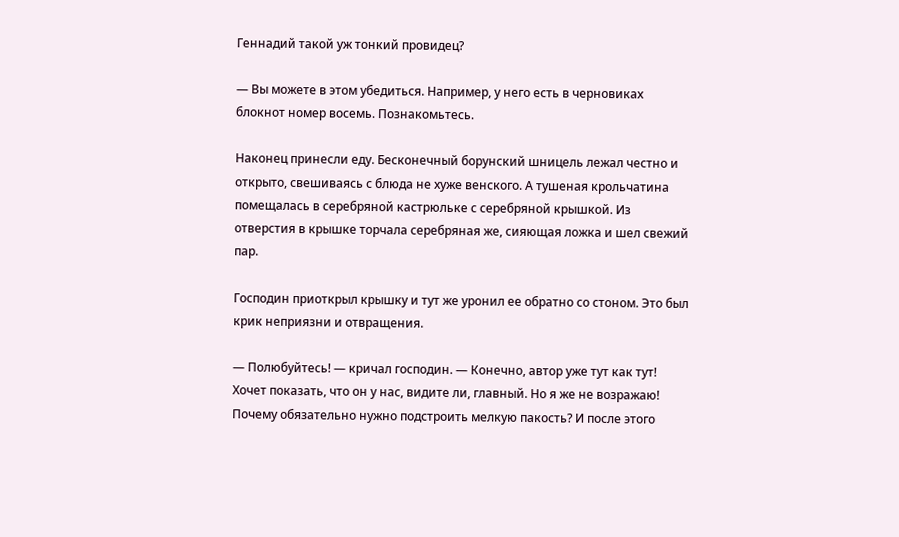Геннадий такой уж тонкий провидец?

— Вы можете в этом убедиться. Например, у него есть в черновиках блокнот номер восемь. Познакомьтесь.

Наконец принесли еду. Бесконечный борунский шницель лежал честно и открыто, свешиваясь с блюда не хуже венского. А тушеная крольчатина помещалась в серебряной кастрюльке с серебряной крышкой. Из отверстия в крышке торчала серебряная же, сияющая ложка и шел свежий пар.

Господин приоткрыл крышку и тут же уронил ее обратно со стоном. Это был крик неприязни и отвращения.

— Полюбуйтесь! — кричал господин. — Конечно, автор уже тут как тут! Хочет показать, что он у нас, видите ли, главный. Но я же не возражаю! Почему обязательно нужно подстроить мелкую пакость? И после этого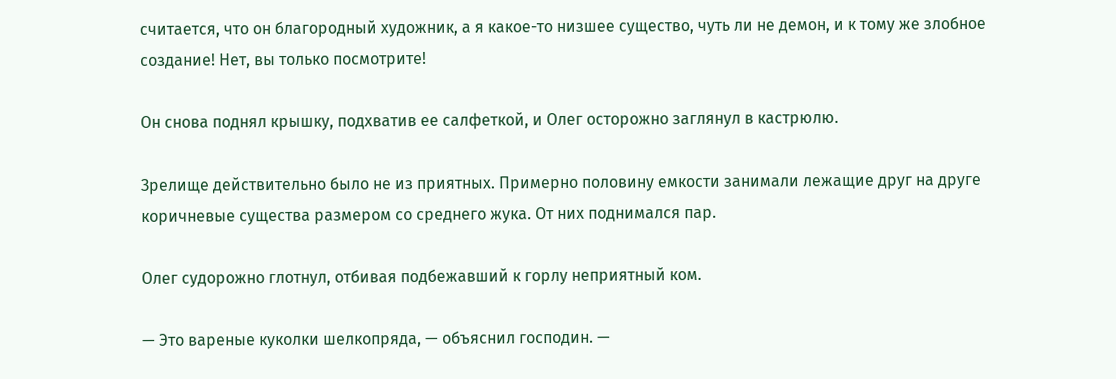считается, что он благородный художник, а я какое-то низшее существо, чуть ли не демон, и к тому же злобное создание! Нет, вы только посмотрите!

Он снова поднял крышку, подхватив ее салфеткой, и Олег осторожно заглянул в кастрюлю.

Зрелище действительно было не из приятных. Примерно половину емкости занимали лежащие друг на друге коричневые существа размером со среднего жука. От них поднимался пар.

Олег судорожно глотнул, отбивая подбежавший к горлу неприятный ком.

— Это вареные куколки шелкопряда, — объяснил господин. —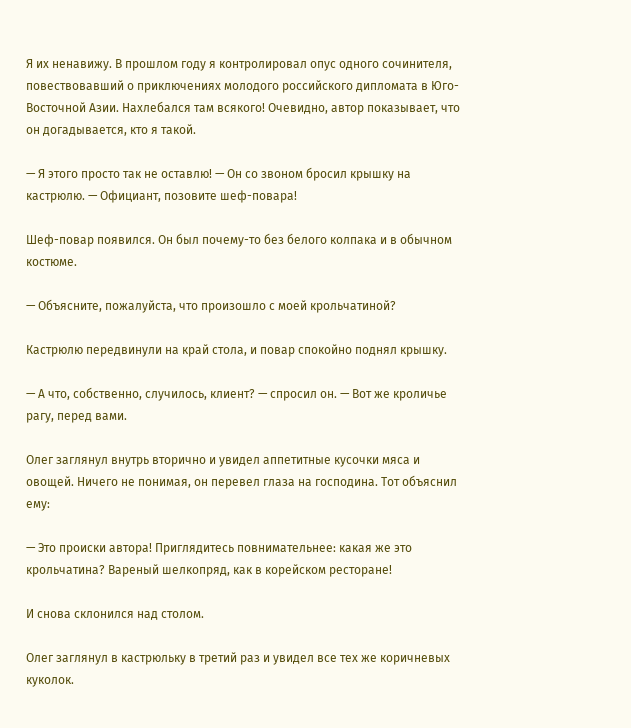Я их ненавижу. В прошлом году я контролировал опус одного сочинителя, повествовавший о приключениях молодого российского дипломата в Юго-Восточной Азии. Нахлебался там всякого! Очевидно, автор показывает, что он догадывается, кто я такой.

— Я этого просто так не оставлю! — Он со звоном бросил крышку на кастрюлю. — Официант, позовите шеф-повара!

Шеф-повар появился. Он был почему-то без белого колпака и в обычном костюме.

— Объясните, пожалуйста, что произошло с моей крольчатиной?

Кастрюлю передвинули на край стола, и повар спокойно поднял крышку.

— А что, собственно, случилось, клиент? — спросил он. — Вот же кроличье рагу, перед вами.

Олег заглянул внутрь вторично и увидел аппетитные кусочки мяса и овощей. Ничего не понимая, он перевел глаза на господина. Тот объяснил ему:

— Это происки автора! Приглядитесь повнимательнее: какая же это крольчатина? Вареный шелкопряд, как в корейском ресторане!

И снова склонился над столом.

Олег заглянул в кастрюльку в третий раз и увидел все тех же коричневых куколок.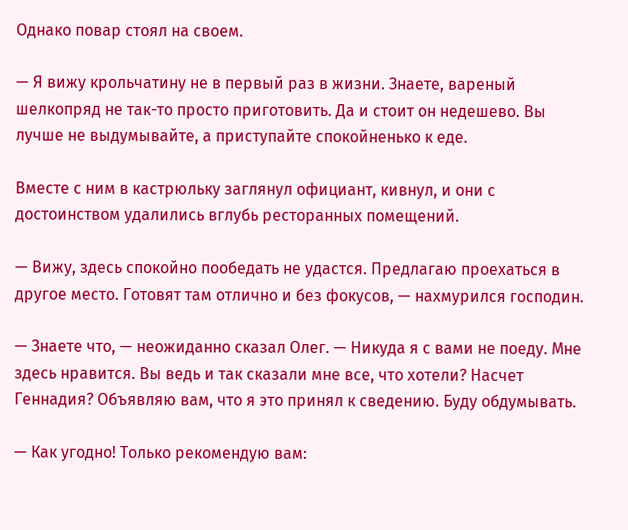Однако повар стоял на своем.

— Я вижу крольчатину не в первый раз в жизни. Знаете, вареный шелкопряд не так-то просто приготовить. Да и стоит он недешево. Вы лучше не выдумывайте, а приступайте спокойненько к еде.

Вместе с ним в кастрюльку заглянул официант, кивнул, и они с достоинством удалились вглубь ресторанных помещений.

— Вижу, здесь спокойно пообедать не удастся. Предлагаю проехаться в другое место. Готовят там отлично и без фокусов, — нахмурился господин.

— Знаете что, — неожиданно сказал Олег. — Никуда я с вами не поеду. Мне здесь нравится. Вы ведь и так сказали мне все, что хотели? Насчет Геннадия? Объявляю вам, что я это принял к сведению. Буду обдумывать.

— Как угодно! Только рекомендую вам: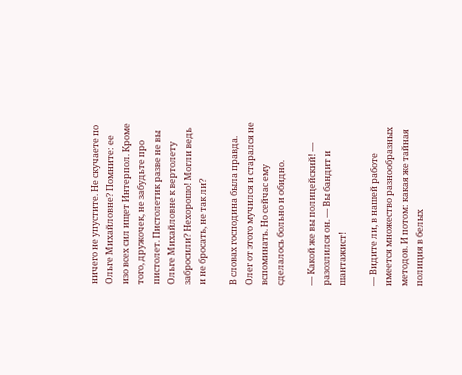ничего не упустите. Не скучаете по Ольге Михайловне? Помните: ее изо всех сил ищет Интерпол. Кроме того, дружочек, не забудьте про пистолет. Пистолетик разве не вы Ольге Михайловне к вертолету забросили? Нехорошо! Могли ведь и не бросать, не так ли?

В словах господина была правда. Олег от этого мучился и старался не вспоминать. Но сейчас ему сделалось больно и обидно.

— Какой же вы полицейский! — разозлился он. — Вы бандит и шантажист!

— Видите ли, в нашей работе имеется множество разнообразных методов. И потом: какая же тайная полиция в белых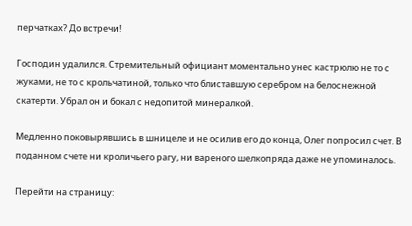перчатках? До встречи!

Господин удалился. Стремительный официант моментально унес кастрюлю не то с жуками, не то с крольчатиной, только что блиставшую серебром на белоснежной скатерти. Убрал он и бокал с недопитой минералкой.

Медленно поковырявшись в шницеле и не осилив его до конца, Олег попросил счет. В поданном счете ни кроличьего рагу, ни вареного шелкопряда даже не упоминалось.

Перейти на страницу: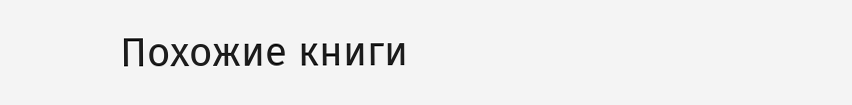Похожие книги